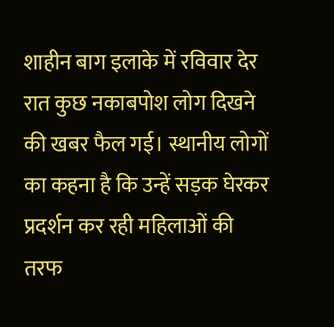शाहीन बाग इलाके में रविवार देर रात कुछ नकाबपोश लोग दिखने की खबर फैल गई। स्थानीय लोगों का कहना है कि उन्हें सड़क घेरकर प्रदर्शन कर रही महिलाओं की तरफ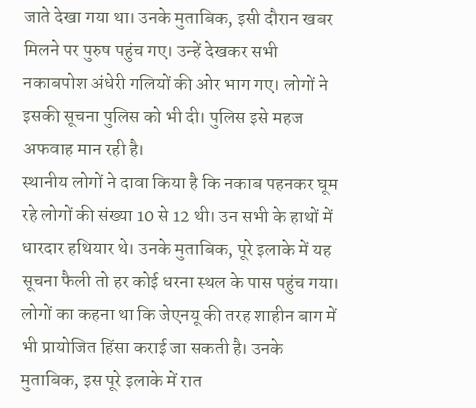जाते देखा गया था। उनके मुताबिक, इसी दौरान खबर मिलने पर पुरुष पहुंच गए। उन्हें देखकर सभी नकाबपोश अंधेरी गलियों की ओर भाग गए। लोगों ने इसकी सूचना पुलिस को भी दी। पुलिस इसे महज अफवाह मान रही है।
स्थानीय लोगों ने दावा किया है कि नकाब पहनकर घूम रहे लोगों की संख्या 10 से 12 थी। उन सभी के हाथों में धारदार हथियार थे। उनके मुताबिक, पूरे इलाके में यह सूचना फैली तो हर कोई धरना स्थल के पास पहुंच गया। लोगों का कहना था कि जेएनयू की तरह शाहीन बाग में भी प्रायोजित हिंसा कराई जा सकती है। उनके मुताबिक, इस पूरे इलाके में रात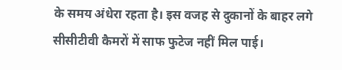के समय अंधेरा रहता है। इस वजह से दुकानों के बाहर लगे सीसीटीवी कैमरों में साफ फुटेज नहीं मिल पाई।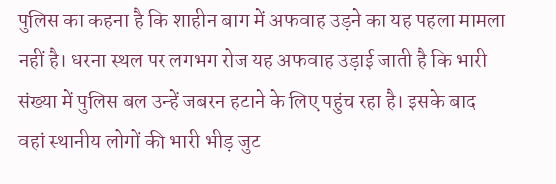पुलिस का कहना है कि शाहीन बाग में अफवाह उड़ने का यह पहला मामला नहीं है। धरना स्थल पर लगभग रोज यह अफवाह उड़ाई जाती है कि भारी संख्या में पुलिस बल उन्हें जबरन हटाने के लिए पहुंच रहा है। इसके बाद वहां स्थानीय लोगों की भारी भीड़ जुट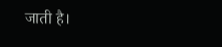जाती है।